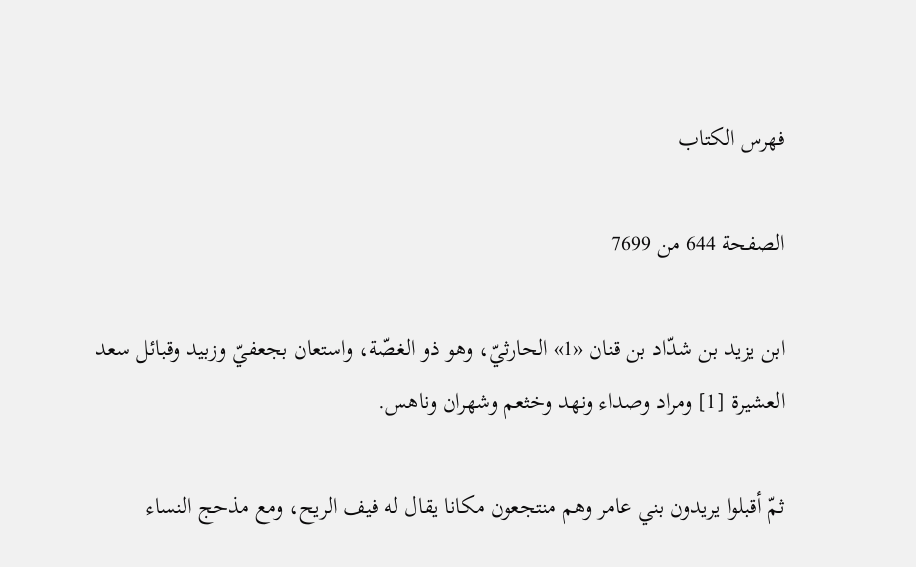فهرس الكتاب

الصفحة 644 من 7699

ابن يزيد بن شدّاد بن قنان «1» الحارثيّ، وهو ذو الغصّة، واستعان بجعفيّ وزبيد وقبائل سعد العشيرة [1] ومراد وصداء ونهد وخثعم وشهران وناهس.

ثمّ أقبلوا يريدون بني عامر وهم منتجعون مكانا يقال له فيف الريح، ومع مذحج النساء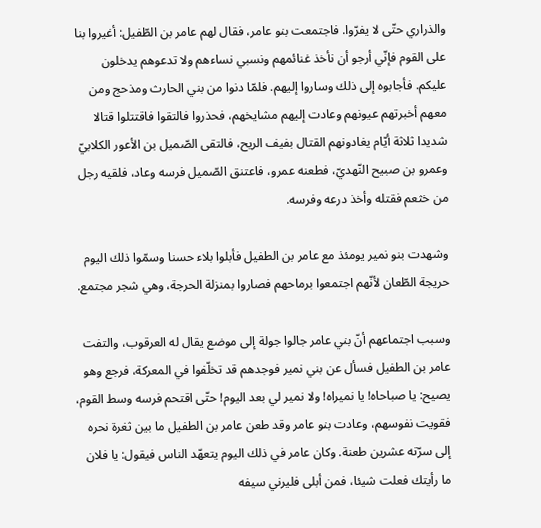والذراري حتّى لا يفرّوا. فاجتمعت بنو عامر، فقال لهم عامر بن الطّفيل: أغيروا بنا على القوم فإنّي أرجو أن نأخذ غنائمهم ونسبي نساءهم ولا تدعوهم يدخلون عليكم. فأجابوه إلى ذلك وساروا إليهم. فلمّا دنوا من بني الحارث ومذحج ومن معهم أخبرتهم عيونهم وعادت إليهم مشايخهم، فحذروا فالتقوا فاقتتلوا قتالا شديدا ثلاثة أيّام يغادونهم القتال بفيف الريح، فالتقى الصّميل بن الأعور الكلابيّ وعمرو بن صبيح النّهديّ، فطعنه عمرو، فاعتنق الصّميل فرسه وعاد، فلقيه رجل من خثعم فقتله وأخذ درعه وفرسه.

وشهدت بنو نمير يومئذ مع عامر بن الطفيل فأبلوا بلاء حسنا وسمّوا ذلك اليوم حريجة الطّعان لأنّهم اجتمعوا برماحهم فصاروا بمنزلة الحرجة، وهي شجر مجتمع.

وسبب اجتماعهم أنّ بني عامر جالوا جولة إلى موضع يقال له العرقوب، والتفت عامر بن الطفيل فسأل عن بني نمير فوجدهم قد تخلّفوا في المعركة، فرجع وهو يصيح: يا صباحاه! يا نميراه! ولا نمير لي بعد اليوم! حتّى اقتحم فرسه وسط القوم، فقويت نفوسهم، وعادت بنو عامر وقد طعن عامر بن الطفيل ما بين ثغرة نحره إلى سرّته عشرين طعنة. وكان عامر في ذلك اليوم يتعهّد الناس فيقول: يا فلان ما رأيتك فعلت شيئا، فمن أبلى فليرني سيفه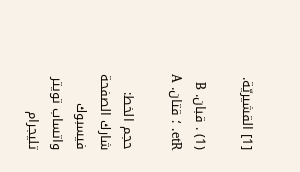[1] القشيريّة.

(1) . قبان. B .etR ؛ قتان. A

حجم الخط:
شارك الصفحة
فيسبوك واتساب تويتر تليجرام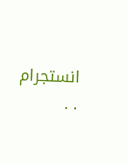انستجرام
. .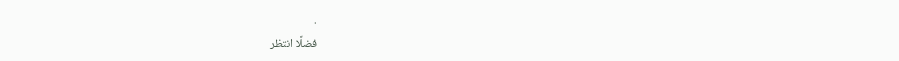.
فضلًا انتظر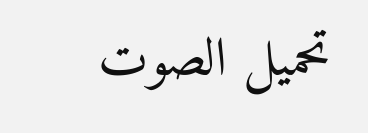تحميل الصوت